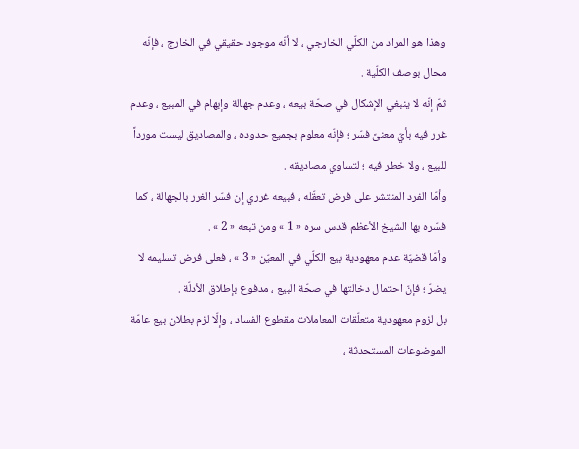وهذا هو المراد من الكلّي الخارجي ، لا أنّه موجود حقيقي في الخارج ، فإنّه محال بوصف الكلّية .
ثمّ إنّه لا ينبغي الإشكال في صحّة بيعه ، وعدم جهالة وإبهام في المبيع ، وعدم غرر فيه بأيّ معنىً فسّر ؛ فإنّه معلوم بجميع حدوده ، والمصاديق ليست مورداً للبيع ، ولا خطر فيه ؛ لتساوي مصاديقه .
وأمّا الفرد المنتشر على فرض تعقّله ، فبيعه غرري إن فسّر الغرر بالجهالة ، كما فسّره بها الشيخ الأعظم قدس سره « 1 » ومن تبعه « 2 » .
وأمّا قضيّة عدم معهودية بيع الكلّي في المعيّن « 3 » ، فعلى فرض تسليمه لا يضرّ ؛ فإنّ احتمال دخالتها في صحّة البيع ، مدفوع بإطلاق الأدلّة .
بل لزوم معهودية متعلّقات المعاملات مقطوع الفساد ، وإلّا لزم بطلان بيع عامّة الموضوعات المستحدثة ،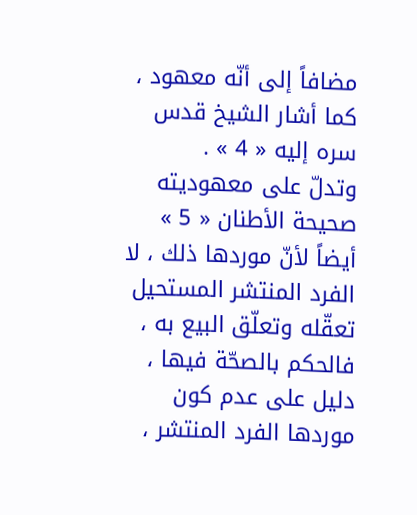مضافاً إلى أنّه معهود ، كما أشار الشيخ قدس سره إليه « 4 » .
وتدلّ على معهوديته صحيحة الأطنان « 5 » أيضاً لأنّ موردها ذلك ، لا الفرد المنتشر المستحيل تعقّله وتعلّق البيع به ، فالحكم بالصحّة فيها ، دليل على عدم كون موردها الفرد المنتشر ،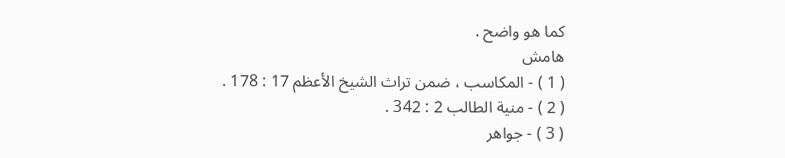كما هو واضح .
هامش
( 1 ) - المكاسب ، ضمن تراث الشيخ الأعظم 17 : 178 .
( 2 ) - منية الطالب 2 : 342 .
( 3 ) - جواهر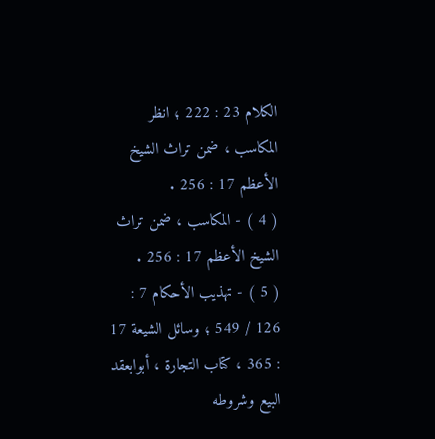الكلام 23 : 222 ؛ انظر المكاسب ، ضمن تراث الشيخ الأعظم 17 : 256 .
( 4 ) - المكاسب ، ضمن تراث الشيخ الأعظم 17 : 256 .
( 5 ) - تهذيب الأحكام 7 : 126 / 549 ؛ وسائل الشيعة 17 : 365 ، كتاب التجارة ، أبوابعقد البيع وشروطه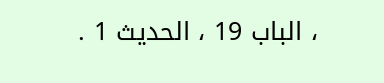، الباب 19 ، الحديث 1 .